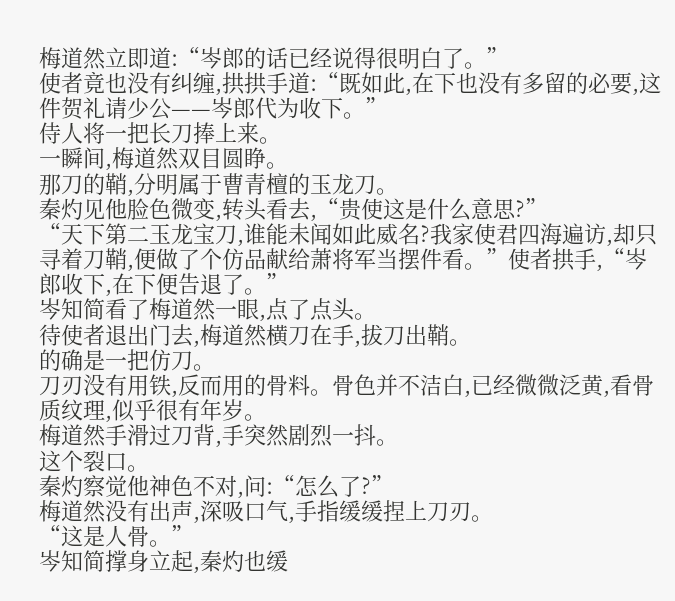梅道然立即道:“岑郎的话已经说得很明白了。”
使者竟也没有纠缠,拱拱手道:“既如此,在下也没有多留的必要,这件贺礼请少公——岑郎代为收下。”
侍人将一把长刀捧上来。
一瞬间,梅道然双目圆睁。
那刀的鞘,分明属于曹青檀的玉龙刀。
秦灼见他脸色微变,转头看去,“贵使这是什么意思?”
“天下第二玉龙宝刀,谁能未闻如此威名?我家使君四海遍访,却只寻着刀鞘,便做了个仿品献给萧将军当摆件看。”使者拱手,“岑郎收下,在下便告退了。”
岑知简看了梅道然一眼,点了点头。
待使者退出门去,梅道然横刀在手,拔刀出鞘。
的确是一把仿刀。
刀刃没有用铁,反而用的骨料。骨色并不洁白,已经微微泛黄,看骨质纹理,似乎很有年岁。
梅道然手滑过刀背,手突然剧烈一抖。
这个裂口。
秦灼察觉他神色不对,问:“怎么了?”
梅道然没有出声,深吸口气,手指缓缓捏上刀刃。
“这是人骨。”
岑知简撑身立起,秦灼也缓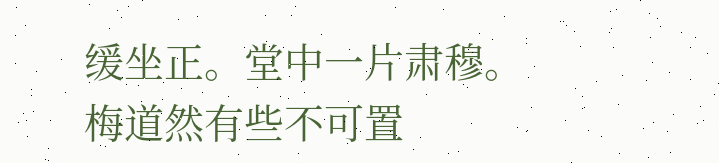缓坐正。堂中一片肃穆。
梅道然有些不可置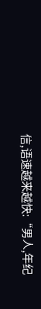信,语速越来越快:“男人,年纪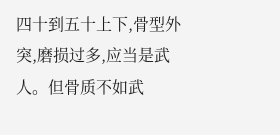四十到五十上下,骨型外突,磨损过多,应当是武人。但骨质不如武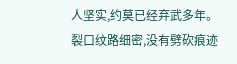人坚实,约莫已经弃武多年。裂口纹路细密,没有劈砍痕迹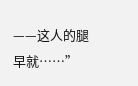——这人的腿早就……”